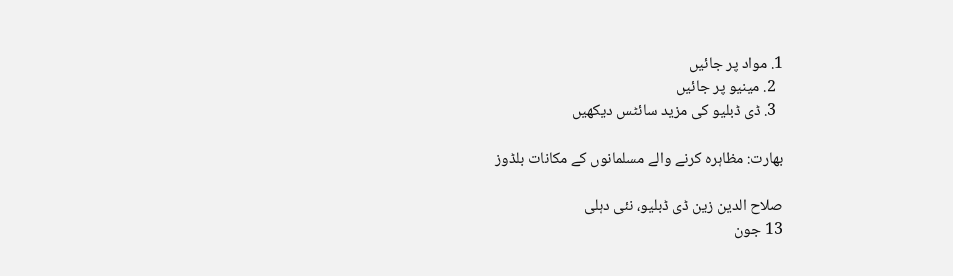1. مواد پر جائیں
  2. مینیو پر جائیں
  3. ڈی ڈبلیو کی مزید سائٹس دیکھیں

بھارت: مظاہرہ کرنے والے مسلمانوں کے مکانات بلڈوز

صلاح الدین زین ڈی ڈبلیو، نئی دہلی
13 جون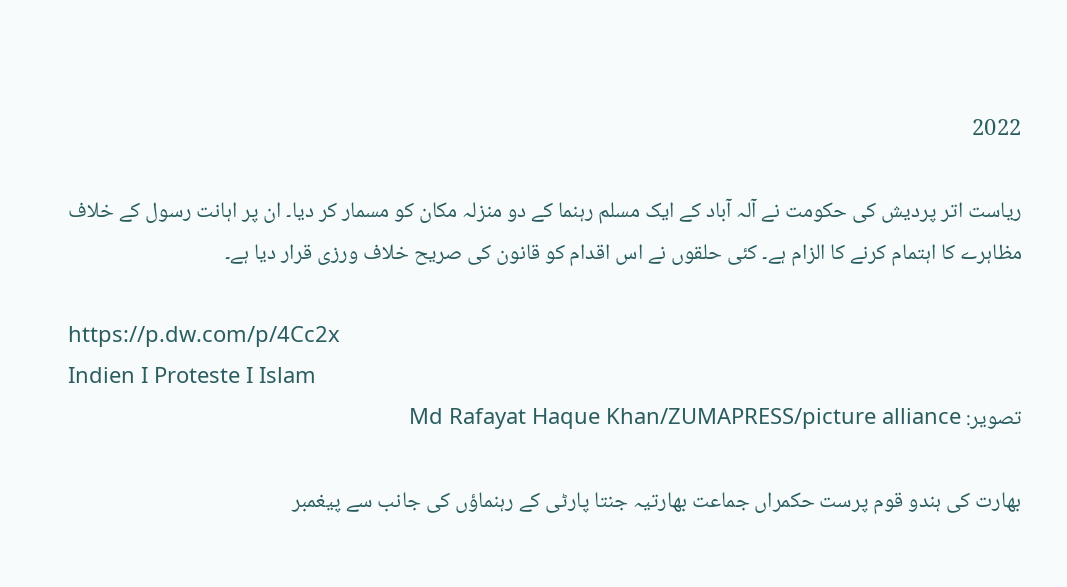2022

ریاست اتر پردیش کی حکومت نے آلہ آباد کے ایک مسلم رہنما کے دو منزلہ مکان کو مسمار کر دیا۔ ان پر اہانت رسول کے خلاف مظاہرے کا اہتمام کرنے کا الزام ہے۔ کئی حلقوں نے اس اقدام کو قانون کی صریح خلاف ورزی قرار دیا ہے۔

https://p.dw.com/p/4Cc2x
Indien I Proteste I Islam
تصویر: Md Rafayat Haque Khan/ZUMAPRESS/picture alliance

بھارت کی ہندو قوم پرست حکمراں جماعت بھارتیہ جنتا پارٹی کے رہنماؤں کی جانب سے پیغمبر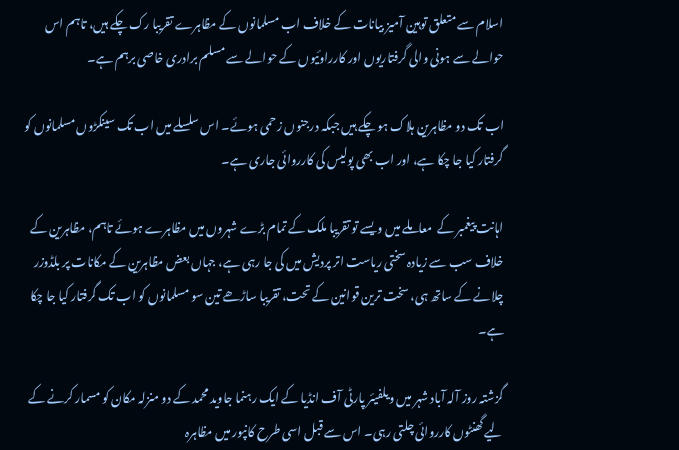اسلام سے متعلق توہین آمیز بیانات کے خلاف اب مسلمانوں کے مظاہرے تقریبا رک چکے ہیں، تاہم اس حوالے سے ہونی والی گرفتاریوں اور کارراوئیوں کے حوالے سے مسلم برادری خاصی برہم ہے۔

اب تک دو مظاہرین ہلاک ہو چکے ہیں جبکہ درجنوں زحمی ہوئے۔ اس سلسلے میں اب تک سینکڑوں مسلمانوں کو گرفتار کیا جا چکا ہے، اور اب بھی پولیس کی کارروائی جاری ہے۔

اہانت پیغمبر کے  معاملے میں ویسے تو تقریبا ملک کے تمام بڑے شہروں میں مظاہرے ہوئے تاہم، مظاہرین کے خلاف سب سے زیادہ سختی ریاست اتر پردیش میں کی جا رہی ہے، جہاں بعض مظاہرین کے مکانات پر بلڈوزر چلانے کے ساتھ ہی، سخت ترین قوانین کے تحت، تقریبا ساڑھے تین سو مسلمانوں کو اب تک گرفتار کیا جا چکا ہے۔

گزشتہ روز آلہ آباد شہر میں ویلفیئر پارٹی آف انڈیا کے ایک رہنما جاوید محمد کے دو منزلہ مکان کو مسمار کرنے کے لیے گھنٹوں کارروائی چلتی رہی۔ اس سے قبل اسی طرح کانپور میں مظاہرہ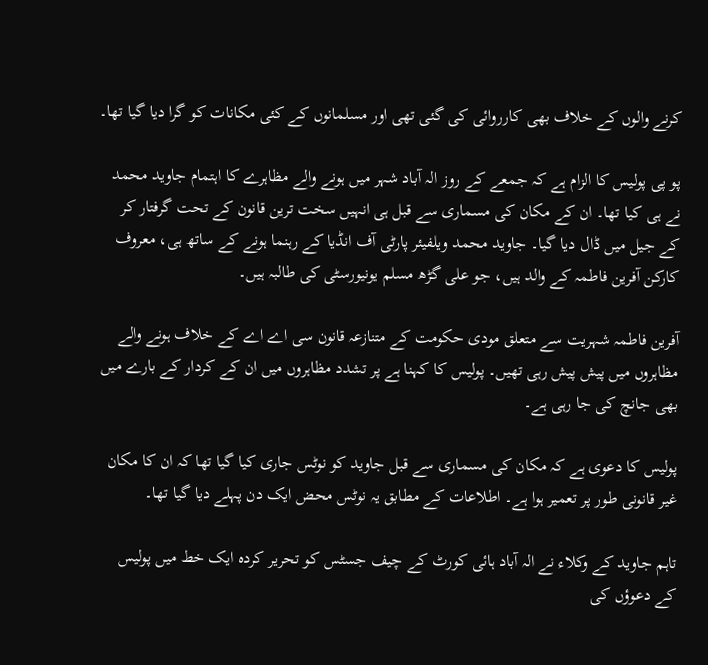کرنے والوں کے خلاف بھی کارروائی کی گئی تھی اور مسلمانوں کے کئی مکانات کو گرا دیا گیا تھا۔

پو پی پولیس کا الزام ہے کہ جمعے کے روز الہ آباد شہر میں ہونے والے مظاہرے کا اہتمام جاوید محمد نے ہی کیا تھا۔ ان کے مکان کی مسماری سے قبل ہی انہیں سخت ترین قانون کے تحت گرفتار کر کے جیل میں ڈال دیا گیا۔ جاوید محمد ویلفیئر پارٹی آف انڈیا کے رہنما ہونے کے ساتھ ہی، معروف کارکن آفرین فاطمہ کے والد ہیں، جو علی گڑھ مسلم یونیورسٹی کی طالبہ ہیں۔

آفرین فاطمہ شہریت سے متعلق مودی حکومت کے متنازعہ قانون سی اے اے کے خلاف ہونے والے مظاہروں میں پیش پیش رہی تھیں۔ پولیس کا کہنا ہے پر تشدد مظاہروں میں ان کے کردار کے بارے میں بھی جانچ کی جا رہی ہے۔

پولیس کا دعوی ہے کہ مکان کی مسماری سے قبل جاوید کو نوٹس جاری کیا گیا تھا کہ ان کا مکان غیر قانونی طور پر تعمیر ہوا ہے۔ اطلاعات کے مطابق یہ نوٹس محض ایک دن پہلے دیا گيا تھا۔

تاہم جاوید کے وکلاء نے الہ آباد ہائی کورٹ کے چیف جسٹس کو تحریر کردہ ایک خط میں پولیس کے دعوؤں کی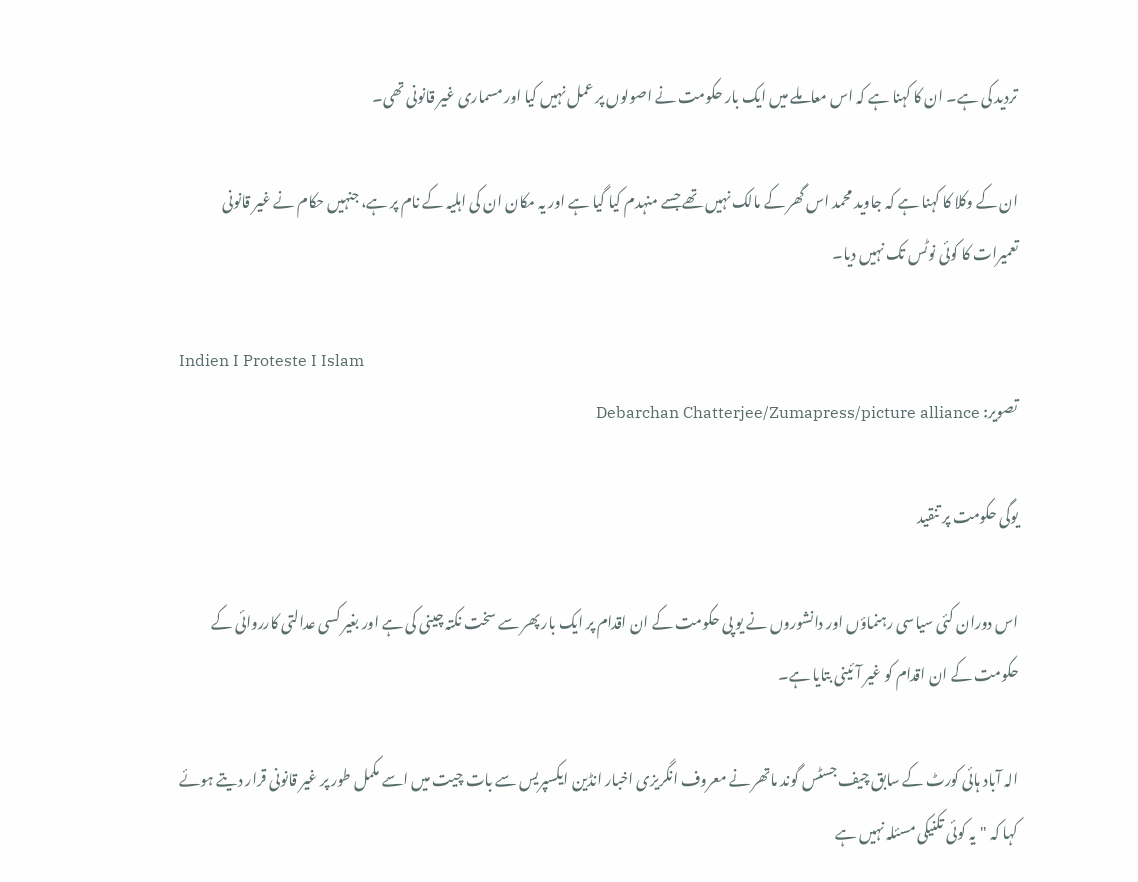تردید کی ہے۔ ان کا کہنا ہے کہ اس معاملے میں ایک بار حکومت نے اصولوں پر عمل نہیں کیا اور مسماری غیر قانونی تھی۔

ان کے وکلا کا کہنا ہے کہ جاوید محمد اس گھر کے مالک نہیں تھے جسے منہدم کیا گیا ہے اور یہ مکان ان کی اہلیہ کے نام پر ہے، جنہیں حکام نے غیر قانونی تعمیرات کا کوئی نوٹس تک نہیں دیا۔

Indien I Proteste I Islam
تصویر: Debarchan Chatterjee/Zumapress/picture alliance

یوگی حکومت پر تنقید

اس دوران کئی سیاسی رہنماؤں اور دانشوروں نے یو پی حکومت کے ان اقدام پر ایک بار پھر سے سخت نکتہ چینی کی ہے اور بغیر کسی عدالتی کارروائی کے حکومت کے ان اقدام کو غیر آئینی بتایا ہے۔

الہ آباد ہائی کورٹ کے سابق چیف جسٹس گوند ماتھر نے معروف انگريزی اخبار انڈین ایکسپریس سے بات چيت میں اسے مکمل طور پر غیر قانونی قرار دیتے ہوئے کہا کہ "یہ کوئی تکنیکی مسئلہ نہیں ہے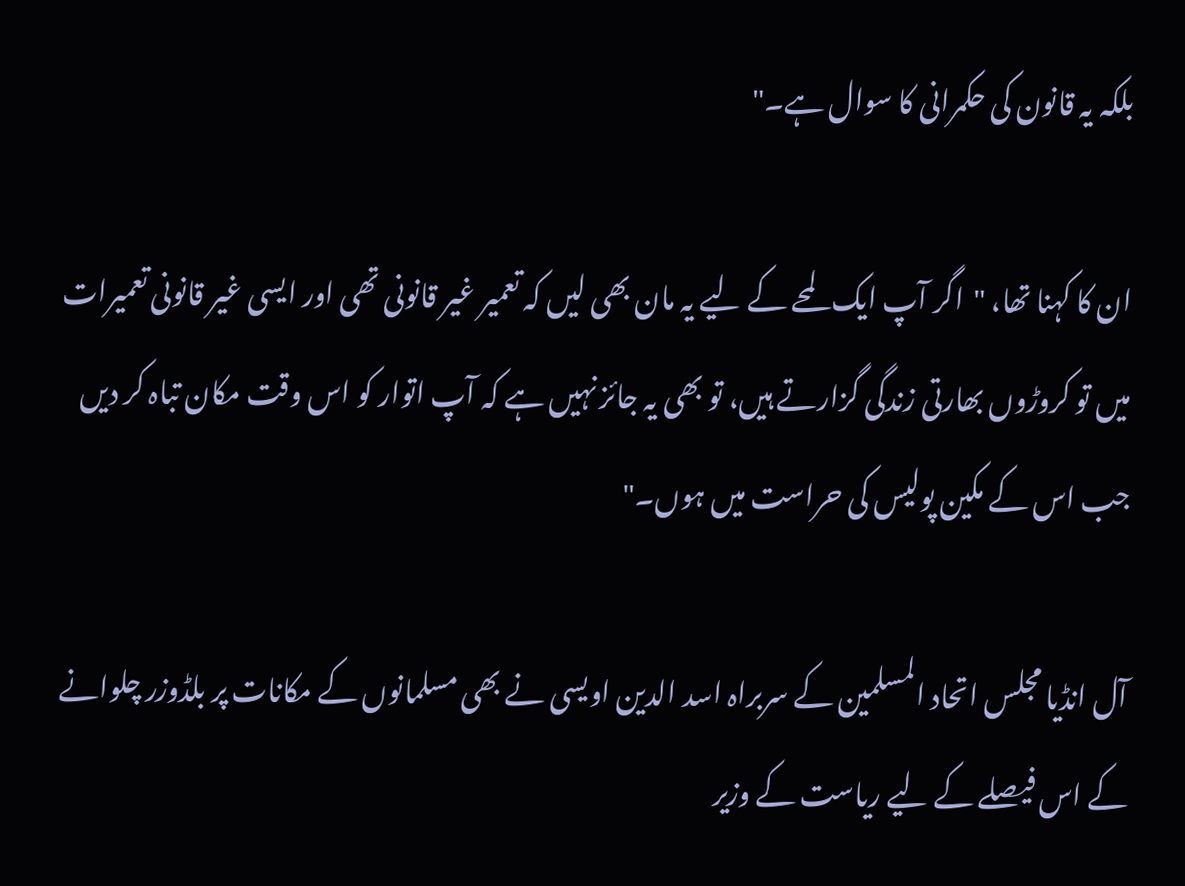بلکہ یہ قانون کی حکمرانی کا سوال ہے۔"

ان کا کہنا تھا، "اگر آپ ایک لمحے کے لیے یہ مان بھی لیں کہ تعمیر غیر قانونی تھی اور ایسی غیر قانونی تعمیرات میں تو کروڑوں بھارتی زندگی گزارتے ہیں، تو بھی یہ جائز نہیں ہے کہ آپ اتوار کو اس وقت مکان تباہ کر دیں جب اس کے مکین پولیس کی حراست میں ہوں۔"

آل انڈیا مجلس اتحاد المسلمین کے سربراہ اسد الدین اویسی نے بھی مسلمانوں کے مکانات پر بلڈوزر چلوانے کے اس فیصلے کے لیے ریاست کے وزیر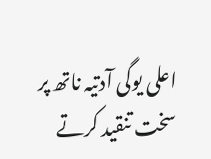اعلی یوگی آدتیہ ناتھ پر سخت تنقید کرتے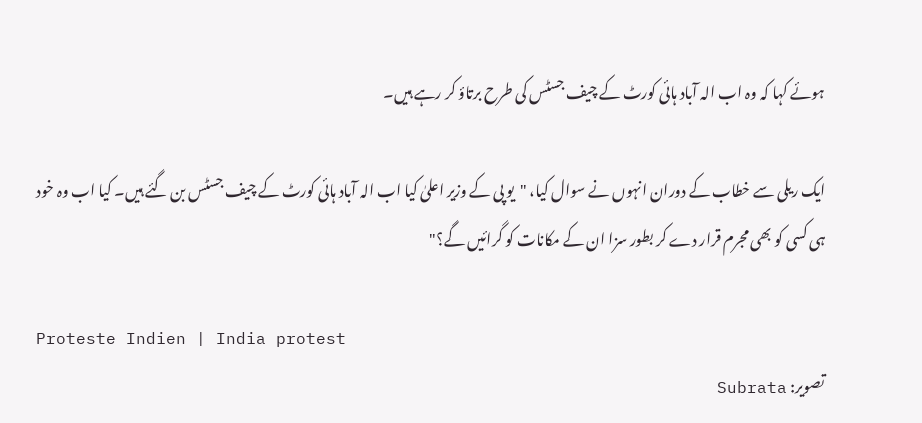ہوئے کہا کہ وہ اب الہ آباد ہائی کورٹ کے چیف جسٹس کی طرح برتاؤ کر رہے ہیں۔

ایک ریلی سے خطاب کے دوران انہوں نے سوال کیا، "یو پی کے وزیر اعلیٰ کیا اب الہ آباد ہائی کورٹ کے چیف جسٹس بن گئے ہیں۔ کیا اب وہ خود ہی کسی کو بھی مجرم قرار دے کر بطور سزا ان کے مکانات کو گرائیں گے؟"

Proteste Indien | India protest
تصویر: Subrata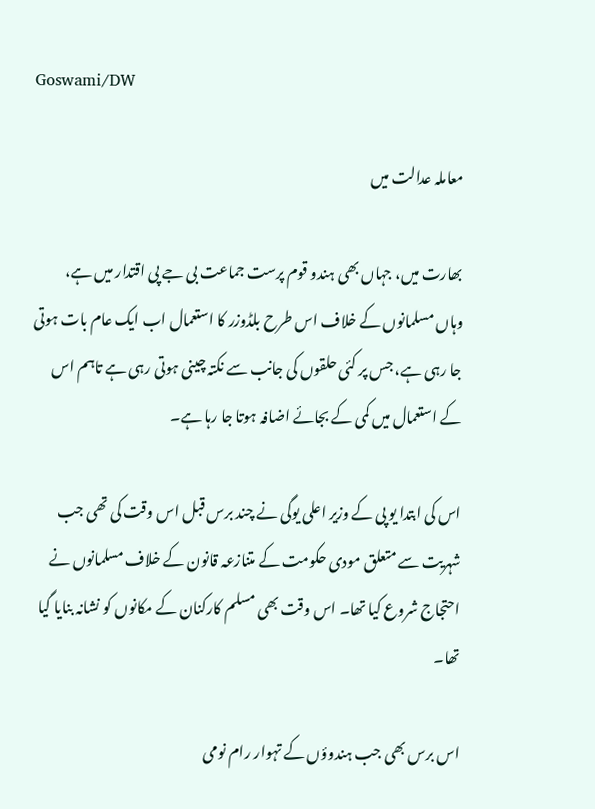Goswami/DW

معاملہ عدالت میں

بھارت میں، جہاں بھی ہندو قوم پرست جماعت بی جے پی اقتدار میں ہے، وہاں مسلمانوں کے خلاف اس طرح بلڈوزر کا استعمال اب ایک عام بات ہوتی جا رہی ہے، جس پر کئی حلقوں کی جانب سے نکتہ چینی ہوتی رہی ہے تاہم اس کے استعمال میں کمی کے بجائے اضافہ ہوتا جا رہا ہے۔

اس کی ابتدا یو پی کے وزیر اعلی یوگی نے چند برس قبل اس وقت کی تھی جب شہریت سے متعلق مودی حکومت کے متنازعہ قانون کے خلاف مسلمانوں نے احتجاج شروع کیا تھا۔ اس وقت بھی مسلم کارکنان کے مکانوں کو نشانہ بنایا گیا تھا۔

اس برس بھی جب ہندوؤں کے تہوار رام نومی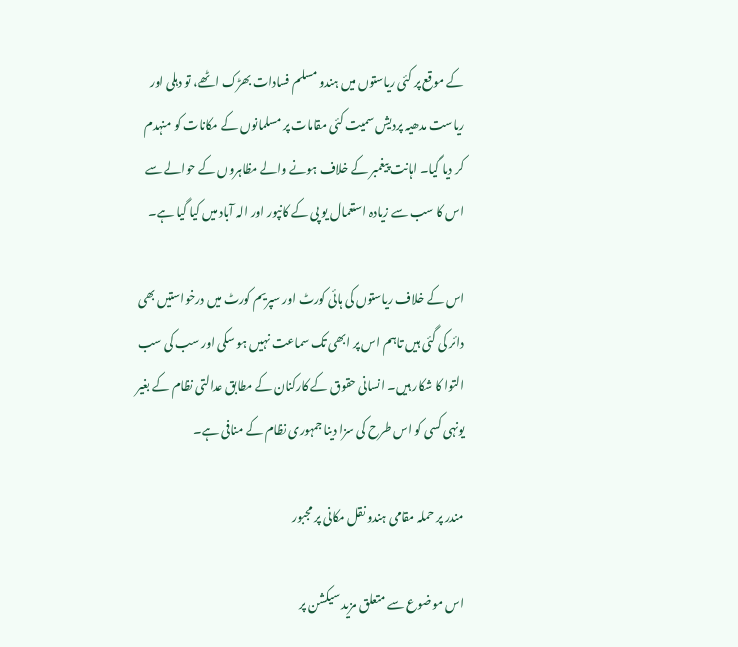کے موقع پر کئی ریاستوں میں ہندو مسلم فسادات بھڑک اٹھے، تو دہلی اور ریاست مدھیہ پردیش سمیت کئی مقامات پر مسلمانوں کے مکانات کو منہدم کر دیا گیا۔ اہانت پیغمبر کے خلاف ہونے والے مظاہروں کے حوالے سے اس کا سب سے زیادہ استعمال یو پی کے کانپور اور الہ آباد میں کیا گیا ہے۔

اس کے خلاف ریاستوں کی ہائی کورٹ اور سپریم کورٹ میں درخواستیں بھی دائر کی گئی ہیں تاہم اس پر ابھی تک سماعت نہیں ہو سکی اور سب کی سب التوا کا شکار ہیں۔ انسانی حقوق کے کارکنان کے مطابق عدالتی نظام کے بغیر یونہی کسی کو اس طرح کی سزا دینا جمہوری نظام کے منافی ہے۔

مندر پر حملہ مقامی ہندو نقل مکانی پر مجبور

اس موضوع سے متعلق مزید سیکشن پر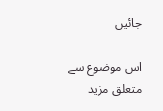جائیں

اس موضوع سے متعلق مزید